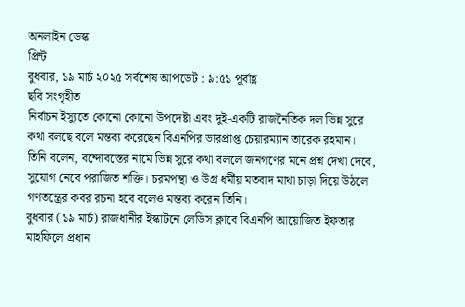অনলাইন ডেস্ক
প্রিন্ট
বুধবার, ১৯ মার্চ ২০২৫ সর্বশেষ আপডেট : ৯:৫১ পূর্বাহ্ণ
ছবি সংগৃহীত
নির্বাচন ইস্যুতে কোনো কোনো উপদেষ্টা এবং দুই-একটি রাজনৈতিক দল ভিন্ন সুরে কথা বলছে বলে মন্তব্য করেছেন বিএনপির ভারপ্রাপ্ত চেয়ারম্যান তারেক রহমান।
তিনি বলেন, বন্দোবস্তের নামে ভিন্ন সুরে কথা বললে জনগণের মনে প্রশ্ন দেখা দেবে, সুযোগ নেবে পরাজিত শক্তি। চরমপন্থা ও উগ্র ধর্মীয় মতবাদ মাথা চাড়া দিয়ে উঠলে গণতন্ত্রের কবর রচনা হবে বলেও মন্তব্য করেন তিনি।
বুধবার (১৯ মার্চ) রাজধানীর ইস্কাটনে লেডিস ক্লাবে বিএনপি আয়োজিত ইফতার মাহফিলে প্রধান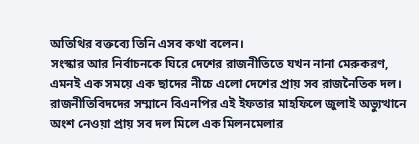অতিথির বক্তব্যে তিনি এসব কথা বলেন।
সংস্কার আর নির্বাচনকে ঘিরে দেশের রাজনীতিতে যখন নানা মেরুকরণ, এমনই এক সময়ে এক ছাদের নীচে এলো দেশের প্রায় সব রাজনৈতিক দল।
রাজনীতিবিদদের সম্মানে বিএনপির এই ইফতার মাহফিলে জুলাই অভ্যুত্থানে অংশ নেওয়া প্রায় সব দল মিলে এক মিলনমেলার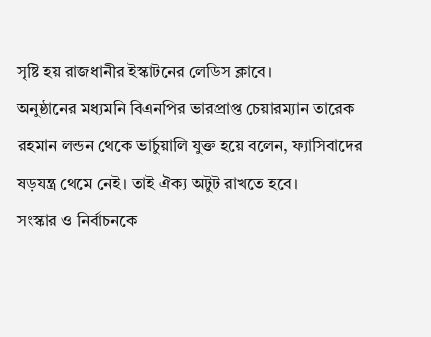সৃষ্টি হয় রাজধানীর ইস্কাটনের লেডিস ক্লাবে।
অনুষ্ঠানের মধ্যমনি বিএনপির ভারপ্রাপ্ত চেয়ারম্যান তারেক রহমান লন্ডন থেকে ভার্চুয়ালি যুক্ত হয়ে বলেন, ফ্যাসিবাদের ষড়যন্ত্র থেমে নেই। তাই ঐক্য অটুট রাখতে হবে।
সংস্কার ও নির্বাচনকে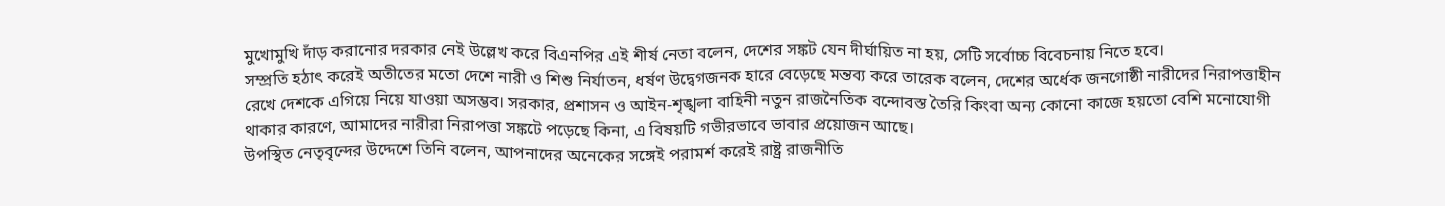মুখোমুখি দাঁড় করানোর দরকার নেই উল্লেখ করে বিএনপির এই শীর্ষ নেতা বলেন, দেশের সঙ্কট যেন দীর্ঘায়িত না হয়, সেটি সর্বোচ্চ বিবেচনায় নিতে হবে।
সম্প্রতি হঠাৎ করেই অতীতের মতো দেশে নারী ও শিশু নির্যাতন, ধর্ষণ উদ্বেগজনক হারে বেড়েছে মন্তব্য করে তারেক বলেন, দেশের অর্ধেক জনগোষ্ঠী নারীদের নিরাপত্তাহীন রেখে দেশকে এগিয়ে নিয়ে যাওয়া অসম্ভব। সরকার, প্রশাসন ও আইন-শৃঙ্খলা বাহিনী নতুন রাজনৈতিক বন্দোবস্ত তৈরি কিংবা অন্য কোনো কাজে হয়তো বেশি মনোযোগী থাকার কারণে, আমাদের নারীরা নিরাপত্তা সঙ্কটে পড়েছে কিনা, এ বিষয়টি গভীরভাবে ভাবার প্রয়োজন আছে।
উপস্থিত নেতৃবৃন্দের উদ্দেশে তিনি বলেন, আপনাদের অনেকের সঙ্গেই পরামর্শ করেই রাষ্ট্র রাজনীতি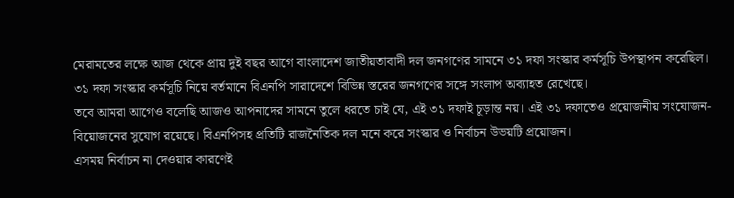মেরামতের লক্ষে আজ থেকে প্রায় দুই বছর আগে বাংলাদেশ জাতীয়তাবাদী দল জনগণের সামনে ৩১ দফা সংস্কার কর্মসূচি উপস্থাপন করেছিল। ৩১ দফা সংস্কার কর্মসূচি নিয়ে বর্তমানে বিএনপি সারাদেশে বিভিন্ন স্তরের জনগণের সঙ্গে সংলাপ অব্যাহত রেখেছে।
তবে আমরা আগেও বলেছি আজও আপনাদের সামনে তুলে ধরতে চাই যে, এই ৩১ দফাই চূড়ান্ত নয়। এই ৩১ দফাতেও প্রয়োজনীয় সংযোজন-বিয়োজনের সুযোগ রয়েছে। বিএনপিসহ প্রতিটি রাজনৈতিক দল মনে করে সংস্কার ও নির্বাচন উভয়টি প্রয়োজন।
এসময় নির্বাচন না দেওয়ার কারণেই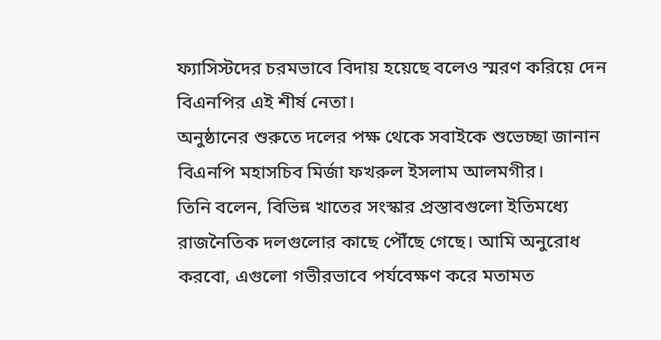ফ্যাসিস্টদের চরমভাবে বিদায় হয়েছে বলেও স্মরণ করিয়ে দেন বিএনপির এই শীর্ষ নেতা।
অনুষ্ঠানের শুরুতে দলের পক্ষ থেকে সবাইকে শুভেচ্ছা জানান বিএনপি মহাসচিব মির্জা ফখরুল ইসলাম আলমগীর।
তিনি বলেন, বিভিন্ন খাতের সংস্কার প্রস্তাবগুলো ইতিমধ্যে রাজনৈতিক দলগুলোর কাছে পৌঁছে গেছে। আমি অনুরোধ করবো, এগুলো গভীরভাবে পর্যবেক্ষণ করে মতামত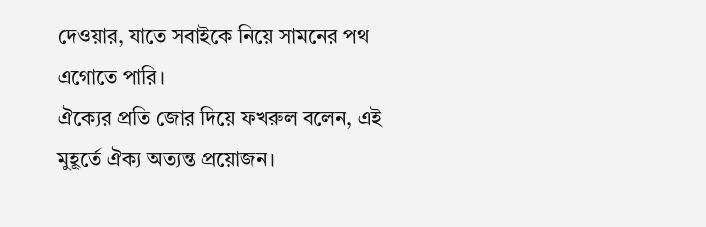দেওয়ার, যাতে সবাইকে নিয়ে সামনের পথ এগোতে পারি।
ঐক্যের প্রতি জোর দিয়ে ফখরুল বলেন, এই মুহূর্তে ঐক্য অত্যন্ত প্রয়োজন।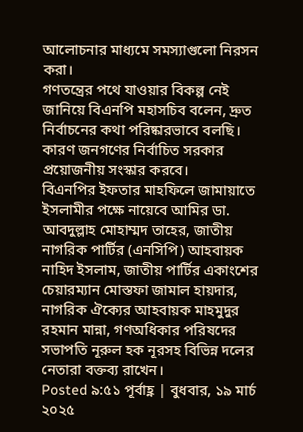আলোচনার মাধ্যমে সমস্যাগুলো নিরসন করা।
গণতন্ত্রের পথে যাওয়ার বিকল্প নেই জানিয়ে বিএনপি মহাসচিব বলেন, দ্রুত নির্বাচনের কথা পরিষ্কারভাবে বলছি। কারণ জনগণের নির্বাচিত সরকার প্রয়োজনীয় সংস্কার করবে।
বিএনপির ইফতার মাহফিলে জামায়াতে ইসলামীর পক্ষে নায়েবে আমির ডা. আবদুল্লাহ মোহাম্মদ তাহের, জাতীয় নাগরিক পার্টির (এনসিপি) আহবায়ক নাহিদ ইসলাম, জাতীয় পার্টির একাংশের চেয়ারম্যান মোস্তফা জামাল হায়দার, নাগরিক ঐক্যের আহবায়ক মাহমুদুর রহমান মান্না, গণঅধিকার পরিষদের সভাপতি নূরুল হক নূরসহ বিভিন্ন দলের নেতারা বক্তব্য রাখেন।
Posted ৯:৫১ পূর্বাহ্ণ | বুধবার, ১৯ মার্চ ২০২৫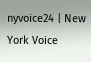nyvoice24 | New York Voice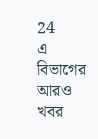24
এ বিভাগের আরও খবর